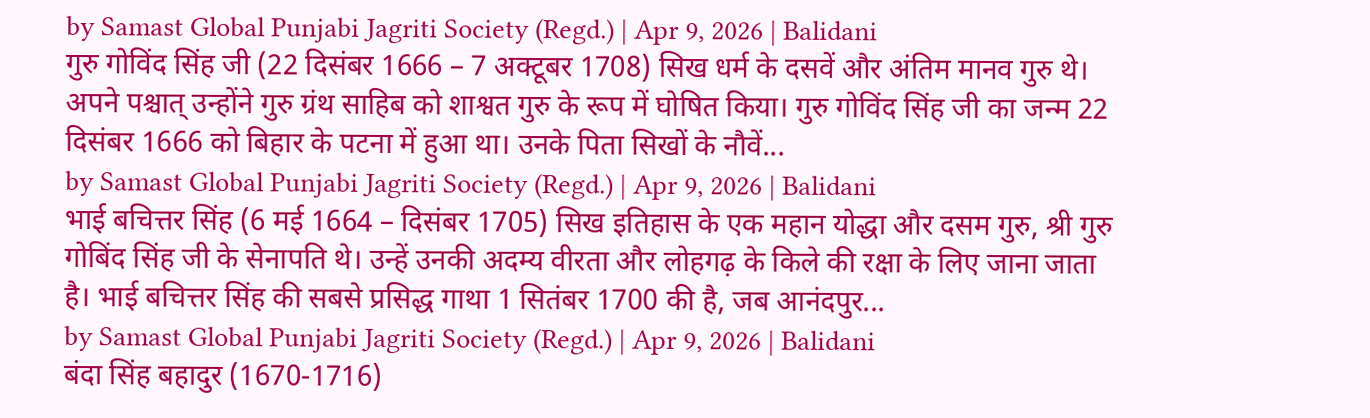by Samast Global Punjabi Jagriti Society (Regd.) | Apr 9, 2026 | Balidani
गुरु गोविंद सिंह जी (22 दिसंबर 1666 – 7 अक्टूबर 1708) सिख धर्म के दसवें और अंतिम मानव गुरु थे। अपने पश्चात् उन्होंने गुरु ग्रंथ साहिब को शाश्वत गुरु के रूप में घोषित किया। गुरु गोविंद सिंह जी का जन्म 22 दिसंबर 1666 को बिहार के पटना में हुआ था। उनके पिता सिखों के नौवें...
by Samast Global Punjabi Jagriti Society (Regd.) | Apr 9, 2026 | Balidani
भाई बचित्तर सिंह (6 मई 1664 – दिसंबर 1705) सिख इतिहास के एक महान योद्धा और दसम गुरु, श्री गुरु गोबिंद सिंह जी के सेनापति थे। उन्हें उनकी अदम्य वीरता और लोहगढ़ के किले की रक्षा के लिए जाना जाता है। भाई बचित्तर सिंह की सबसे प्रसिद्ध गाथा 1 सितंबर 1700 की है, जब आनंदपुर...
by Samast Global Punjabi Jagriti Society (Regd.) | Apr 9, 2026 | Balidani
बंदा सिंह बहादुर (1670-1716)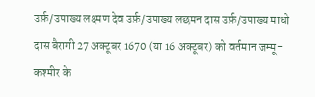उर्फ़/उपाख्य लक्ष्मण देव उर्फ़/उपाख्य लछमन दास उर्फ़/उपाख्य माधो दास बैरागी 27 अक्टूबर 1670 (या 16 अक्टूबर) को वर्तमान जम्मू-कश्मीर के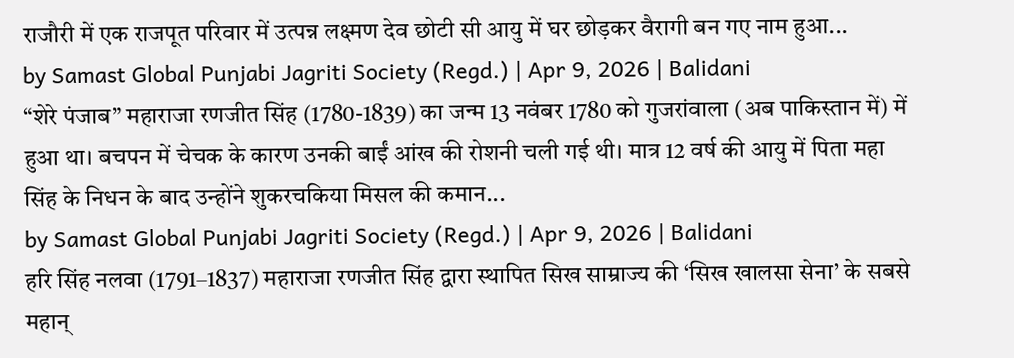राजौरी में एक राजपूत परिवार में उत्पन्न लक्ष्मण देव छोटी सी आयु में घर छोड़कर वैरागी बन गए नाम हुआ...
by Samast Global Punjabi Jagriti Society (Regd.) | Apr 9, 2026 | Balidani
“शेरे पंजाब” महाराजा रणजीत सिंह (1780-1839) का जन्म 13 नवंबर 1780 को गुजरांवाला (अब पाकिस्तान में) में हुआ था। बचपन में चेचक के कारण उनकी बाईं आंख की रोशनी चली गई थी। मात्र 12 वर्ष की आयु में पिता महा सिंह के निधन के बाद उन्होंने शुकरचकिया मिसल की कमान...
by Samast Global Punjabi Jagriti Society (Regd.) | Apr 9, 2026 | Balidani
हरि सिंह नलवा (1791–1837) महाराजा रणजीत सिंह द्वारा स्थापित सिख साम्राज्य की ‘सिख खालसा सेना’ के सबसे महान्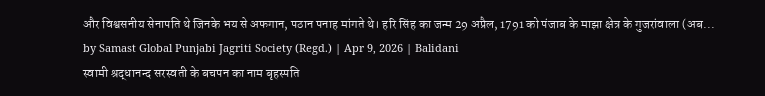और विश्वसनीय सेनापति थे जिनके भय से अफगान, पठान पनाह मांगते थे। हरि सिंह का जन्म 29 अप्रैल, 1791 को पंजाब के माझा क्षेत्र के गुजरांवाला (अब...
by Samast Global Punjabi Jagriti Society (Regd.) | Apr 9, 2026 | Balidani
स्वामी श्रद्धानन्द सरस्वती के बचपन का नाम बृहस्पति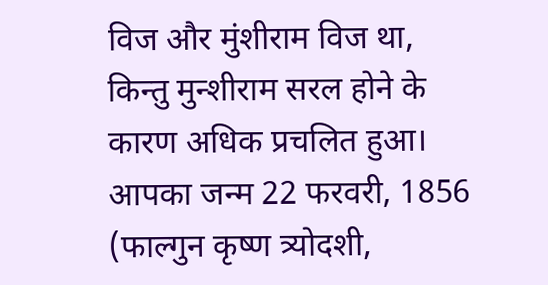विज और मुंशीराम विज था, किन्तु मुन्शीराम सरल होने के कारण अधिक प्रचलित हुआ। आपका जन्म 22 फरवरी, 1856 (फाल्गुन कृष्ण त्र्योदशी,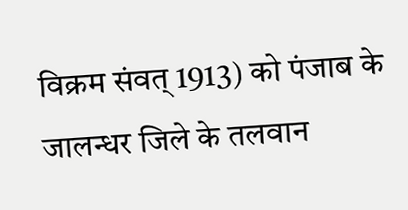विक्रम संवत् 1913) को पंजाब के जालन्धर जिले के तलवान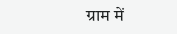ग्राम में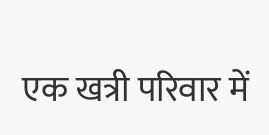एक खत्री परिवार में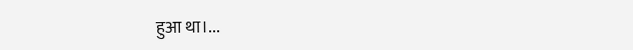हुआ था।...